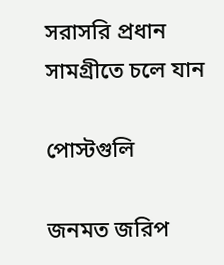সরাসরি প্রধান সামগ্রীতে চলে যান

পোস্টগুলি

জনমত জরিপ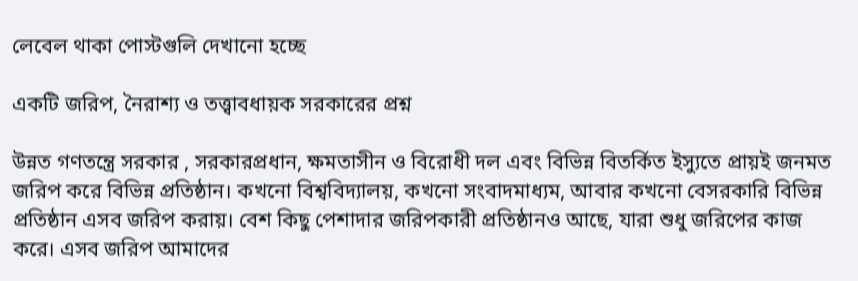লেবেল থাকা পোস্টগুলি দেখানো হচ্ছে

একটি জরিপ, নৈরাশ্য ও তত্ত্বাবধায়ক সরকারের প্রশ্ন

উন্নত গণতন্ত্রে সরকার , সরকারপ্রধান, ক্ষমতাসীন ও বিরোধী দল এবং বিভিন্ন বিতর্কিত ইস্যুতে প্রায়ই জনমত জরিপ করে বিভিন্ন প্রতিষ্ঠান। কখনো বিশ্ববিদ্যালয়, কখনো সংবাদমাধ্যম, আবার কখনো বেসরকারি বিভিন্ন প্রতিষ্ঠান এসব জরিপ করায়। বেশ কিছু পেশাদার জরিপকারী প্রতিষ্ঠানও আছে, যারা শুধু জরিপের কাজ করে। এসব জরিপ আমাদের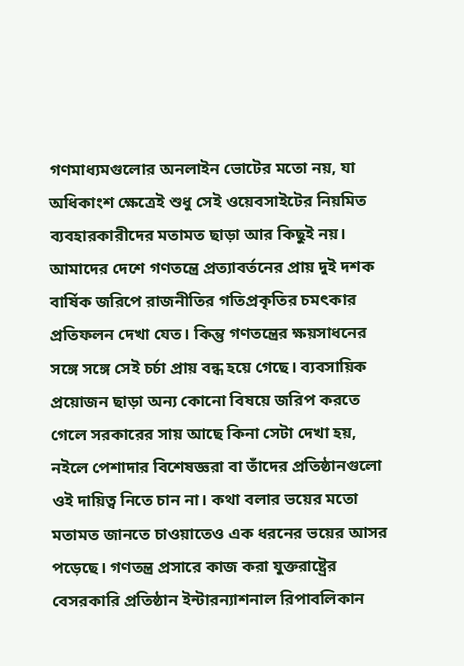গণমাধ্যমগুলোর অনলাইন ভোটের মতো নয়, যা অধিকাংশ ক্ষেত্রেই শুধু সেই ওয়েবসাইটের নিয়মিত ব্যবহারকারীদের মতামত ছাড়া আর কিছুই নয়। আমাদের দেশে গণতন্ত্রে প্রত্যাবর্তনের প্রায় দুই দশক বার্ষিক জরিপে রাজনীতির গতিপ্রকৃতির চমৎকার প্রতিফলন দেখা যেত। কিন্তু গণতন্ত্রের ক্ষয়সাধনের সঙ্গে সঙ্গে সেই চর্চা প্রায় বন্ধ হয়ে গেছে। ব্যবসায়িক প্রয়োজন ছাড়া অন্য কোনো বিষয়ে জরিপ করতে গেলে সরকারের সায় আছে কিনা সেটা দেখা হয়, নইলে পেশাদার বিশেষজ্ঞরা বা তাঁদের প্রতিষ্ঠানগুলো ওই দায়িত্ব নিতে চান না। কথা বলার ভয়ের মতো মতামত জানতে চাওয়াতেও এক ধরনের ভয়ের আসর পড়েছে। গণতন্ত্র প্রসারে কাজ করা যুক্তরাষ্ট্রের বেসরকারি প্রতিষ্ঠান ইন্টারন্যাশনাল রিপাবলিকান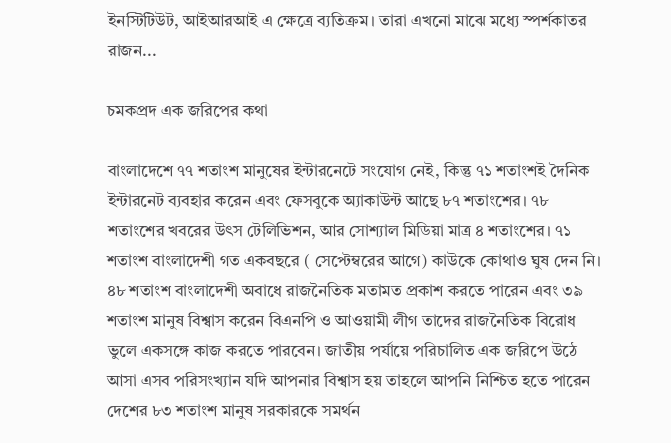ইনস্টিটিউট, আইআরআই এ ক্ষেত্রে ব্যতিক্রম। তারা এখনো মাঝে মধ্যে স্পর্শকাতর রাজন...

চমকপ্রদ এক জরিপের কথা

বাংলাদেশে ৭৭ শতাংশ মানুষের ইন্টারনেটে সংযোগ নেই, কিন্তু ৭১ শতাংশই দৈনিক ইন্টারনেট ব্যবহার করেন এবং ফেসবুকে অ্যাকাউন্ট আছে ৮৭ শতাংশের। ৭৮ শতাংশের খবরের উৎস টেলিভিশন, আর সোশ্যাল মিডিয়া মাত্র ৪ শতাংশের। ৭১ শতাংশ বাংলাদেশী গত একবছরে ( সেপ্টেম্বরের আগে) কাউকে কোথাও ঘুষ দেন নি। ৪৮ শতাংশ বাংলাদেশী অবাধে রাজনৈতিক মতামত প্রকাশ করতে পারেন এবং ৩৯ শতাংশ মানুষ বিশ্বাস করেন বিএনপি ও আওয়ামী লীগ তাদের রাজনৈতিক বিরোধ ভুলে একসঙ্গে কাজ করতে পারবেন। জাতীয় পর্যায়ে পরিচালিত এক জরিপে উঠে আসা এসব পরিসংখ্যান যদি আপনার বিশ্বাস হয় তাহলে আপনি নিশ্চিত হতে পারেন দেশের ৮৩ শতাংশ মানুষ সরকারকে সমর্থন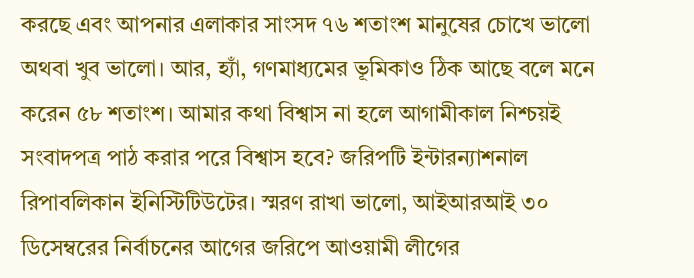করছে এবং আপনার এলাকার সাংসদ ৭৬ শতাংশ মানুষের চোখে ভালো অথবা খুব ভালো। আর, হ্যাঁ, গণমাধ্যমের ভূমিকাও ঠিক আছে বলে মনে করেন ৫৮ শতাংশ। আমার কথা বিশ্বাস না হলে আগামীকাল নিশ্চয়ই সংবাদপত্র পাঠ করার পরে বিশ্বাস হবে? জরিপটি ইন্টারন্যাশনাল রিপাবলিকান ইনিস্টিটিউটের। স্মরণ রাখা ভালো, আইআরআই ৩০ ডিসেম্বরের নির্বাচনের আগের জরিপে আওয়ামী লীগের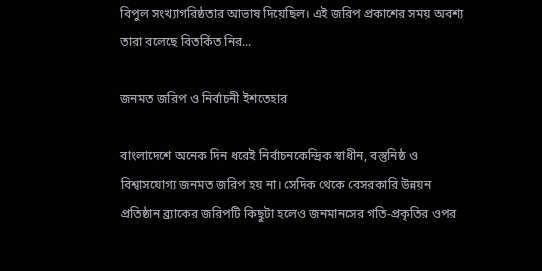বিপুল সংখ্যাগরিষ্ঠতার আভাষ দিয়েছিল। এই জরিপ প্রকাশের সময় অবশ্য তারা বলেছে বিতর্কিত নির...

জনমত জরিপ ও নির্বাচনী ইশতেহার

বাংলাদেশে অনেক দিন ধরেই নির্বাচনকেন্দ্রিক স্বাধীন, বস্তুনিষ্ঠ ও বিশ্বাসযোগ্য জনমত জরিপ হয় না। সেদিক থেকে বেসরকারি উন্নয়ন প্রতিষ্ঠান ব্র্যাকের জরিপটি কিছুটা হলেও জনমানসের গতি-প্রকৃতির ওপর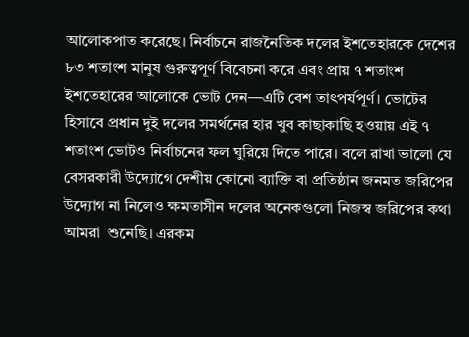আলোকপাত করেছে। নির্বাচনে রাজনৈতিক দলের ইশতেহারকে দেশের ৮৩ শতাংশ মানুষ গুরুত্বপূর্ণ বিবেচনা করে এবং প্রায় ৭ শতাংশ ইশতেহারের আলোকে ভোট দেন—এটি বেশ তাৎপর্যপূর্ণ। ভোটের হিসাবে প্রধান দুই দলের সমর্থনের হার খুব কাছাকাছি হওয়ায় এই ৭ শতাংশ ভোটও নির্বাচনের ফল ঘুরিয়ে দিতে পারে। বলে রাখা ভালো যে বেসরকারী উদ্যোগে দেশীয় কোনো ব্যাক্তি বা প্রতিষ্ঠান জনমত জরিপের উদ্যোগ না নিলেও ক্ষমতাসীন দলের অনেকগুলো নিজস্ব জরিপের কথা আমরা  শুনেছি। এরকম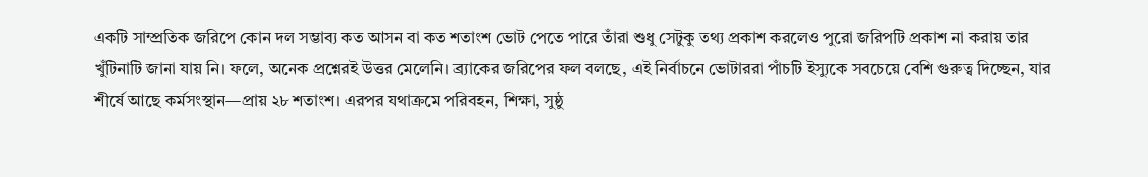একটি সাম্প্রতিক জরিপে কোন দল সম্ভাব্য কত আসন বা কত শতাংশ ভোট পেতে পারে তাঁরা শুধু সেটুকু তথ্য প্রকাশ করলেও পুরো জরিপটি প্রকাশ না করায় তার খুঁটিনাটি জানা যায় নি। ফলে, অনেক প্রশ্নেরই উত্তর মেলেনি। ব্র্যাকের জরিপের ফল বলছে, এই নির্বাচনে ভোটাররা পাঁচটি ইস্যুকে সবচেয়ে বেশি গুরুত্ব দিচ্ছেন, যার শীর্ষে আছে কর্মসংস্থান—প্রায় ২৮ শতাংশ। এরপর যথাক্রমে পরিবহন, শিক্ষা, সুষ্ঠু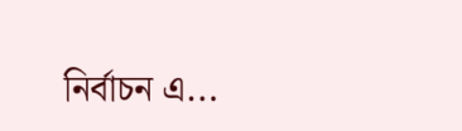নির্বাচন এ...